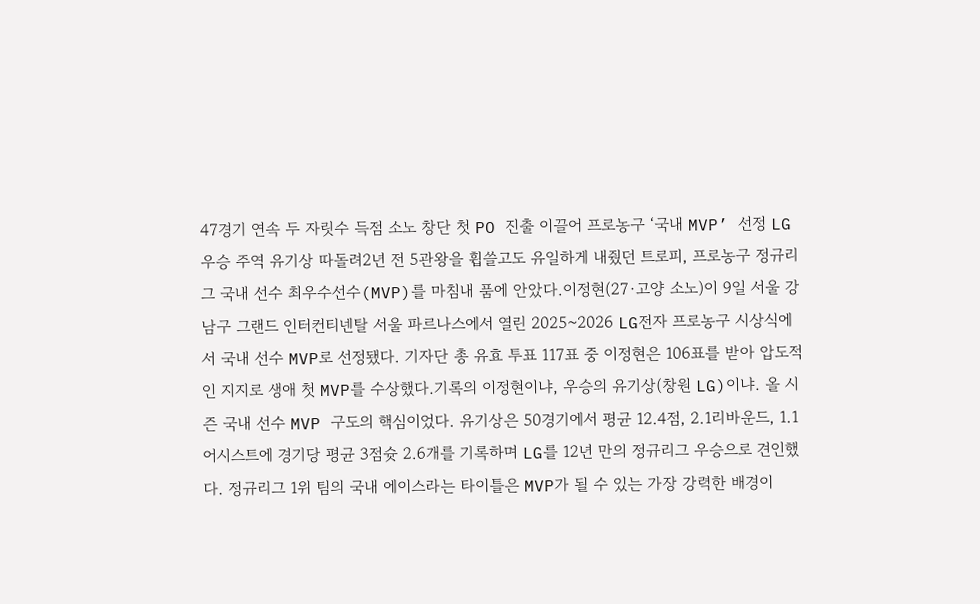47경기 연속 두 자릿수 득점 소노 창단 첫 PO 진출 이끌어 프로농구 ‘국내 MVP’ 선정 LG 우승 주역 유기상 따돌려2년 전 5관왕을 휩쓸고도 유일하게 내줬던 트로피, 프로농구 정규리그 국내 선수 최우수선수(MVP)를 마침내 품에 안았다.이정현(27·고양 소노)이 9일 서울 강남구 그랜드 인터컨티넨탈 서울 파르나스에서 열린 2025~2026 LG전자 프로농구 시상식에서 국내 선수 MVP로 선정됐다. 기자단 총 유효 투표 117표 중 이정현은 106표를 받아 압도적인 지지로 생애 첫 MVP를 수상했다.기록의 이정현이냐, 우승의 유기상(창원 LG)이냐. 올 시즌 국내 선수 MVP 구도의 핵심이었다. 유기상은 50경기에서 평균 12.4점, 2.1리바운드, 1.1어시스트에 경기당 평균 3점슛 2.6개를 기록하며 LG를 12년 만의 정규리그 우승으로 견인했다. 정규리그 1위 팀의 국내 에이스라는 타이틀은 MVP가 될 수 있는 가장 강력한 배경이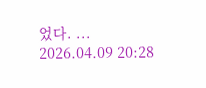었다. ...
2026.04.09 20:28